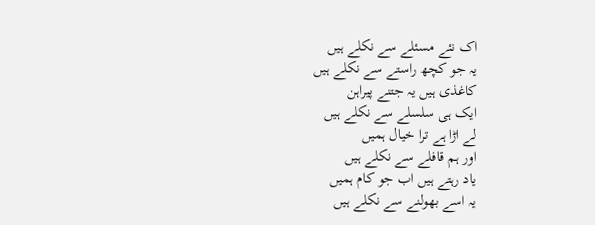اک نئے مسئلے سے نکلے ہیں
یہ جو کچھ راستے سے نکلے ہیں
کاغذی ہیں یہ جتنے پیراہن
ایک ہی سلسلے سے نکلے ہیں
لے اڑا ہے ترا خیال ہمیں
اور ہم قافلے سے نکلے ہیں
یاد رہتے ہیں اب جو کام ہمیں
یہ اسے بھولنے سے نکلے ہیں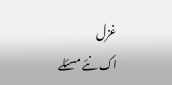غزل
اک نئے مسئلے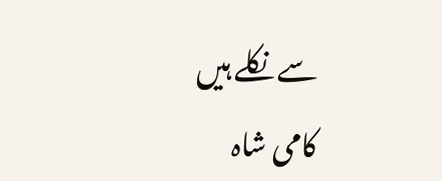سے نکلے ہیں
کامی شاہ